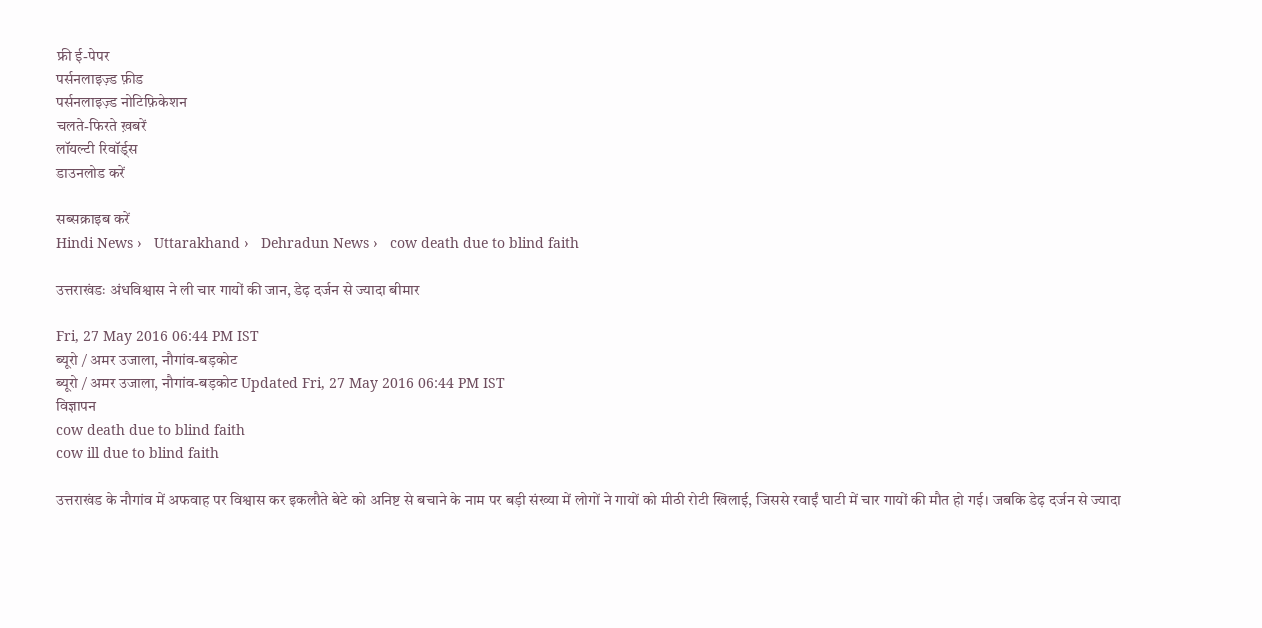फ्री ई-पेपर
पर्सनलाइज़्ड फ़ीड
पर्सनलाइज़्ड नोटिफ़िकेशन
चलते-फिरते ख़बरें
लॉयल्टी रिवॉर्ड्स
डाउनलोड करें

सब्सक्राइब करें
Hindi News ›   Uttarakhand ›   Dehradun News ›   cow death due to blind faith

उत्तराखंडः अंधविश्वास ने ली चार गायों की जान, डेढ़ दर्जन से ज्यादा बीमार

Fri, 27 May 2016 06:44 PM IST
ब्यूरो / अमर उजाला, नौगांव-बड़कोट
ब्यूरो / अमर उजाला, नौगांव-बड़कोट Updated Fri, 27 May 2016 06:44 PM IST
विज्ञापन
cow death due to blind faith
cow ill due to blind faith

उत्तराखंड के नौगांव में अफवाह पर विश्वास कर इकलौते बेटे को अनिष्ट से बचाने के नाम पर बड़ी संख्या में लोगों ने गायों को मीठी रोटी खिलाई, जिससे रवाईं घाटी में चार गायों की मौत हो गई। जबकि डेढ़ दर्जन से ज्यादा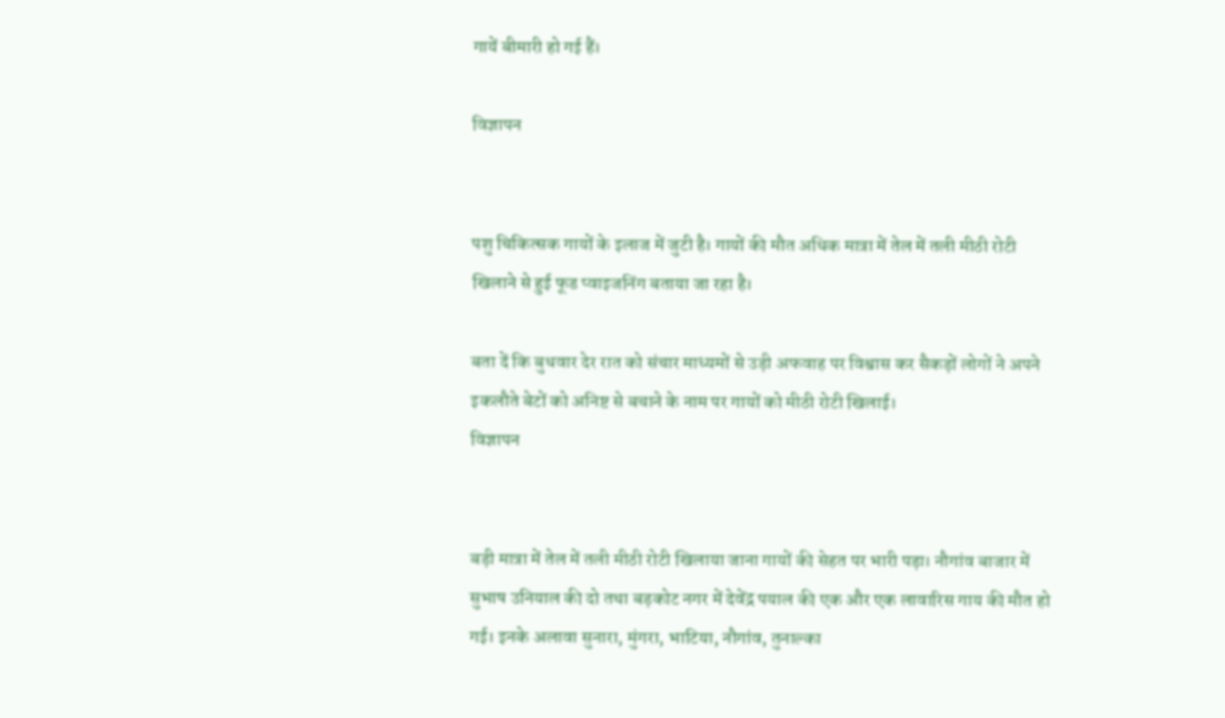गायें बीमारी हो गई हैं।

विज्ञापन


पशु चिकित्सक गायों के इलाज में जुटी है। गायों की मौत अधिक मात्रा में तेल में तली मीठी रोटी खिलाने से हुई फूड प्वाइजनिंग बताया जा रहा है।

बता दें कि बुधवार देर रात को संचार माध्यमों से उड़ी अफवाह पर विश्वास कर सैकड़ों लोगों ने अपने इकलौते बेटों को अनिष्ट से बचाने के नाम पर गायों को मीठी रोटी खिलाई।
विज्ञापन


बड़ी मात्रा में तेल में तली मीठी रोटी खिलाया जाना गायों की सेहत पर भारी पड़ा। नौगांव बाजार में सुभाष उनियाल की दो तथा बड़कोट नगर में देवेंद्र पयाल की एक और एक लावारिस गाय की मौत हो गई। इनके अलावा सुनारा, मुंगरा, भाटिया, नौगांव, तुनाल्का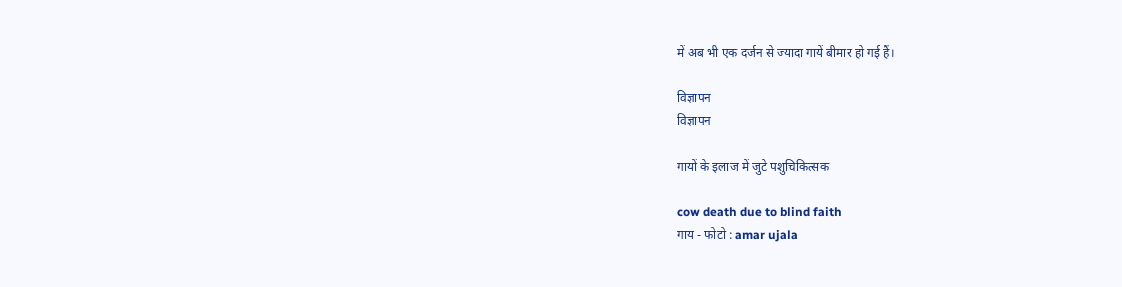में अब भी एक दर्जन से ज्यादा गायें बीमार हो गई हैं।

विज्ञापन
विज्ञापन

गायों के इलाज में जुटे पशुचिकित्सक

cow death due to blind faith
गाय - फोटो : amar ujala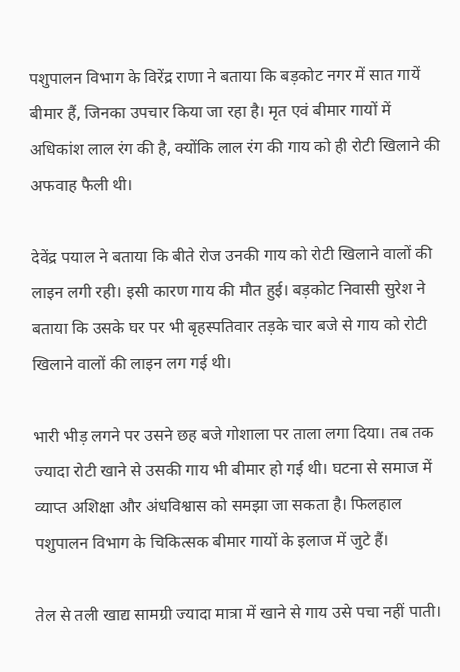पशुपालन विभाग के विरेंद्र राणा ने बताया कि बड़कोट नगर में सात गायें बीमार हैं, जिनका उपचार किया जा रहा है। मृत एवं बीमार गायों में अधिकांश लाल रंग की है, क्योंकि लाल रंग की गाय को ही रोटी खिलाने की अफवाह फैली थी।

देवेंद्र पयाल ने बताया कि बीते रोज उनकी गाय को रोटी खिलाने वालों की लाइन लगी रही। इसी कारण गाय की मौत हुई। बड़कोट निवासी सुरेश ने बताया कि उसके घर पर भी बृहस्पतिवार तड़के चार बजे से गाय को रोटी खिलाने वालों की लाइन लग गई थी।

भारी भीड़ लगने पर उसने छह बजे गोशाला पर ताला लगा दिया। तब तक ज्यादा रोटी खाने से उसकी गाय भी बीमार हो गई थी। घटना से समाज में व्याप्त अशिक्षा और अंधविश्वास को समझा जा सकता है। फिलहाल पशुपालन विभाग के चिकित्सक बीमार गायों के इलाज में जुटे हैं।

तेल से तली खाद्य सामग्री ज्यादा मात्रा में खाने से गाय उसे पचा नहीं पाती।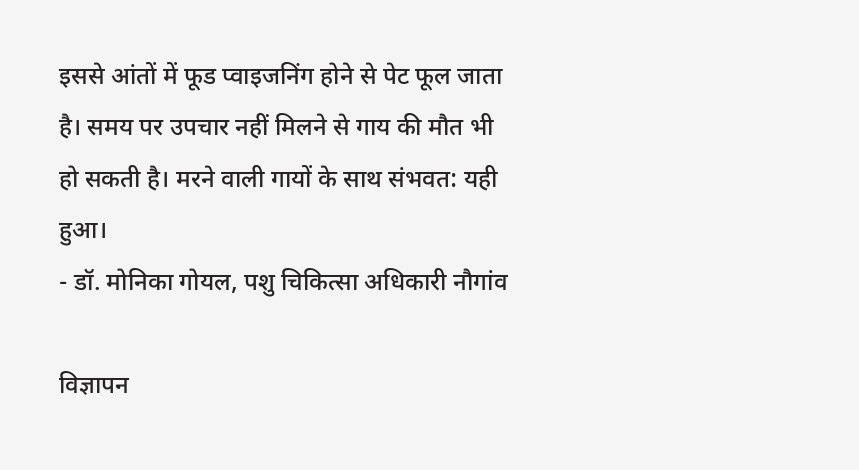इससे आंतों में फूड प्वाइजनिंग होने से पेट फूल जाता है। समय पर उपचार नहीं मिलने से गाय की मौत भी हो सकती है। मरने वाली गायों के साथ संभवत: यही हुआ।
- डॉ. मोनिका गोयल, पशु चिकित्सा अधिकारी नौगांव

विज्ञापन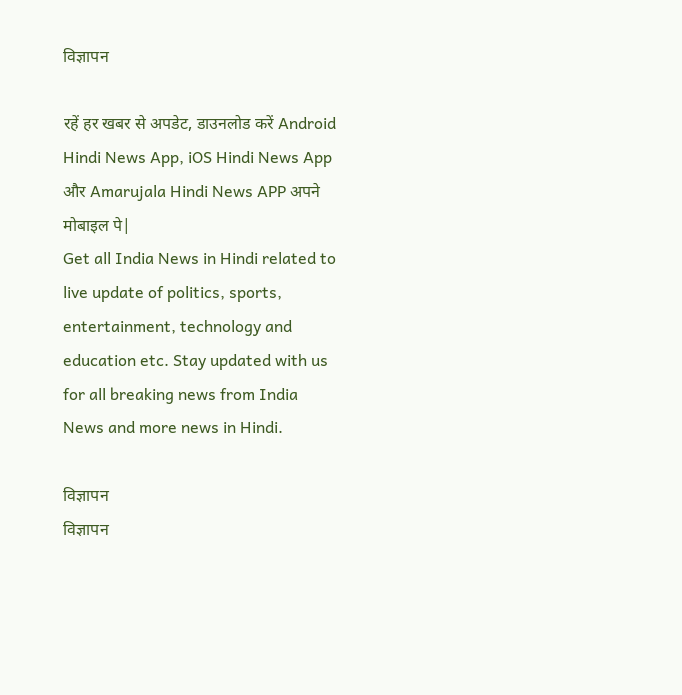विज्ञापन

रहें हर खबर से अपडेट, डाउनलोड करें Android Hindi News App, iOS Hindi News App और Amarujala Hindi News APP अपने मोबाइल पे|
Get all India News in Hindi related to live update of politics, sports, entertainment, technology and education etc. Stay updated with us for all breaking news from India News and more news in Hindi.

विज्ञापन
विज्ञापन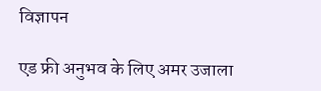विज्ञापन

एड फ्री अनुभव के लिए अमर उजाला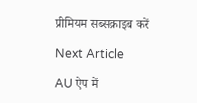प्रीमियम सब्सक्राइब करें

Next Article

AU ऐप में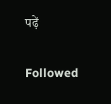पढ़ें

Followed